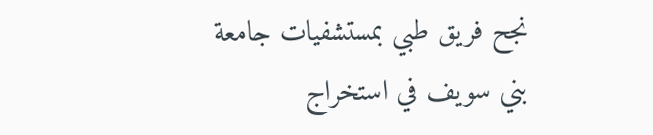نجح فريق طبي بمستشفيات جامعة بني سويف في استخراج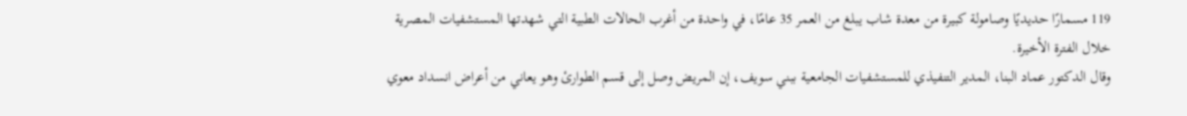119 مسمارًا حديديًا وصامولة كبيرة من معدة شاب يبلغ من العمر 35 عامًا، في واحدة من أغرب الحالات الطبية التي شهدتها المستشفيات المصرية خلال الفترة الأخيرة.
وقال الدكتور عماد البنا، المدير التنفيذي للمستشفيات الجامعية ببني سويف، إن المريض وصل إلى قسم الطوارئ وهو يعاني من أعراض انسداد معوي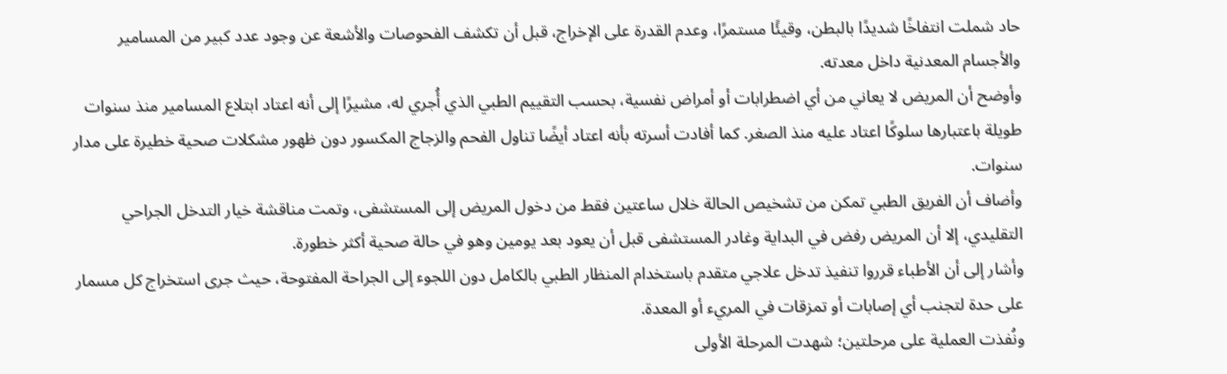حاد شملت انتفاخًا شديدًا بالبطن، وقيئًا مستمرًا، وعدم القدرة على الإخراج، قبل أن تكشف الفحوصات والأشعة عن وجود عدد كبير من المسامير والأجسام المعدنية داخل معدته.
وأوضح أن المريض لا يعاني من أي اضطرابات أو أمراض نفسية، بحسب التقييم الطبي الذي أُجري له، مشيرًا إلى أنه اعتاد ابتلاع المسامير منذ سنوات طويلة باعتبارها سلوكًا اعتاد عليه منذ الصغر. كما أفادت أسرته بأنه اعتاد أيضًا تناول الفحم والزجاج المكسور دون ظهور مشكلات صحية خطيرة على مدار سنوات.
وأضاف أن الفريق الطبي تمكن من تشخيص الحالة خلال ساعتين فقط من دخول المريض إلى المستشفى، وتمت مناقشة خيار التدخل الجراحي التقليدي، إلا أن المريض رفض في البداية وغادر المستشفى قبل أن يعود بعد يومين وهو في حالة صحية أكثر خطورة.
وأشار إلى أن الأطباء قرروا تنفيذ تدخل علاجي متقدم باستخدام المنظار الطبي بالكامل دون اللجوء إلى الجراحة المفتوحة، حيث جرى استخراج كل مسمار على حدة لتجنب أي إصابات أو تمزقات في المريء أو المعدة.
ونُفذت العملية على مرحلتين؛ شهدت المرحلة الأولى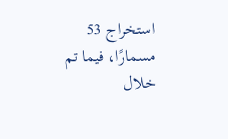استخراج 53 مسمارًا، فيما تم خلال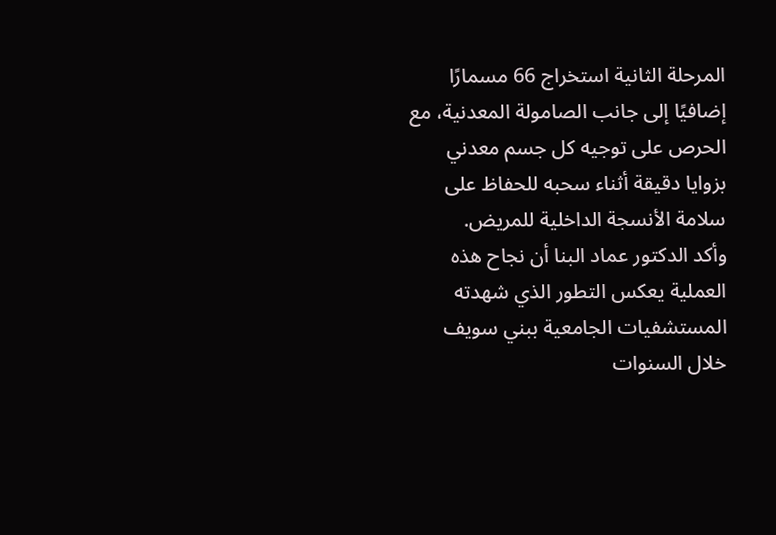المرحلة الثانية استخراج 66 مسمارًا إضافيًا إلى جانب الصامولة المعدنية، مع الحرص على توجيه كل جسم معدني بزوايا دقيقة أثناء سحبه للحفاظ على سلامة الأنسجة الداخلية للمريض.
وأكد الدكتور عماد البنا أن نجاح هذه العملية يعكس التطور الذي شهدته المستشفيات الجامعية ببني سويف خلال السنوات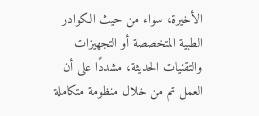الأخيرة، سواء من حيث الكوادر الطبية المتخصصة أو التجهيزات والتقنيات الحديثة، مشددًا على أن العمل تم من خلال منظومة متكاملة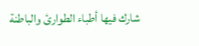شارك فيها أطباء الطوارئ والباطنة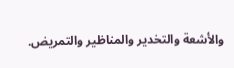والأشعة والتخدير والمناظير والتمريض.